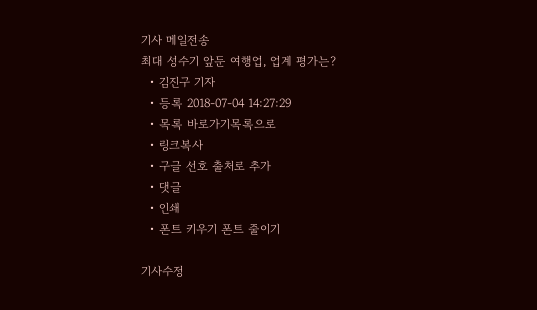기사 메일전송
최대 성수기 앞둔 여행업, 업계 평가는?
  • 김진구 기자
  • 등록 2018-07-04 14:27:29
  • 목록 바로가기목록으로
  • 링크복사
  • 구글 선호 출처로 추가
  • 댓글
  • 인쇄
  • 폰트 키우기 폰트 줄이기

기사수정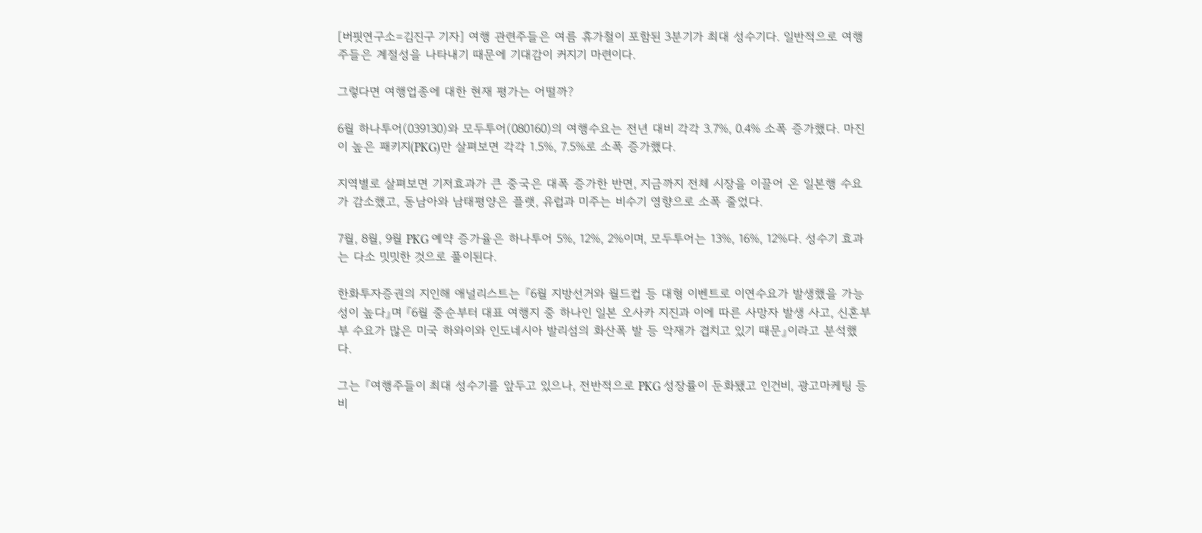[버핏연구소=김진구 기자] 여행 관련주들은 여름 휴가철이 포함된 3분기가 최대 성수기다. 일반적으로 여행주들은 계절성을 나타내기 때문에 기대감이 커지기 마련이다.

그렇다면 여행업종에 대한 현재 평가는 어떨까?

6월 하나투어(039130)와 모두투어(080160)의 여행수요는 전년 대비 각각 3.7%, 0.4% 소폭 증가했다. 마진이 높은 패키지(PKG)만 살펴보면 각각 1.5%, 7.5%로 소폭 증가했다.

지역별로 살펴보면 기저효과가 큰 중국은 대폭 증가한 반면, 지금까지 전체 시장을 이끌어 온 일본행 수요가 감소했고, 동남아와 남태평양은 플랫, 유럽과 미주는 비수기 영향으로 소폭 줄었다.

7월, 8월, 9월 PKG 예약 증가율은 하나투어 5%, 12%, 2%이며, 모두투어는 13%, 16%, 12%다. 성수기 효과는 다소 밋밋한 것으로 풀이된다.

한화투자증권의 지인해 애널리스트는 『6월 지방선거와 월드컵 등 대형 이벤트로 이연수요가 발생했을 가능성이 높다』며 『6월 중순부터 대표 여행지 중 하나인 일본 오사카 지진과 이에 따른 사망자 발생 사고, 신혼부부 수요가 많은 미국 하와이와 인도네시아 발리섬의 화산폭 발 등 악재가 겹치고 있기 때문』이라고 분석했다.

그는 『여행주들이 최대 성수기를 앞두고 있으나, 전반적으로 PKG 성장률이 둔화됐고 인건비, 광고마케팅 등 비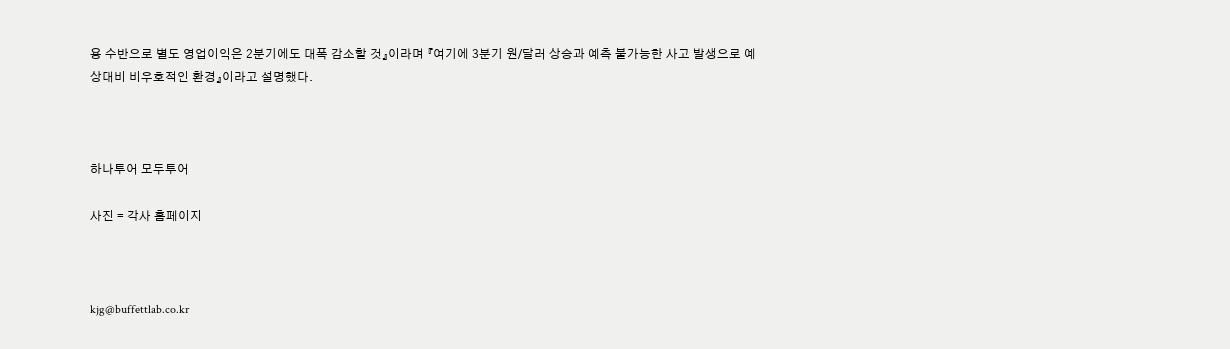용 수반으로 별도 영업이익은 2분기에도 대폭 감소할 것』이라며 『여기에 3분기 원/달러 상승과 예측 불가능한 사고 발생으로 예상대비 비우호적인 환경』이라고 설명했다.



하나투어 모두투어

사진 = 각사 홈페이지



kjg@buffettlab.co.kr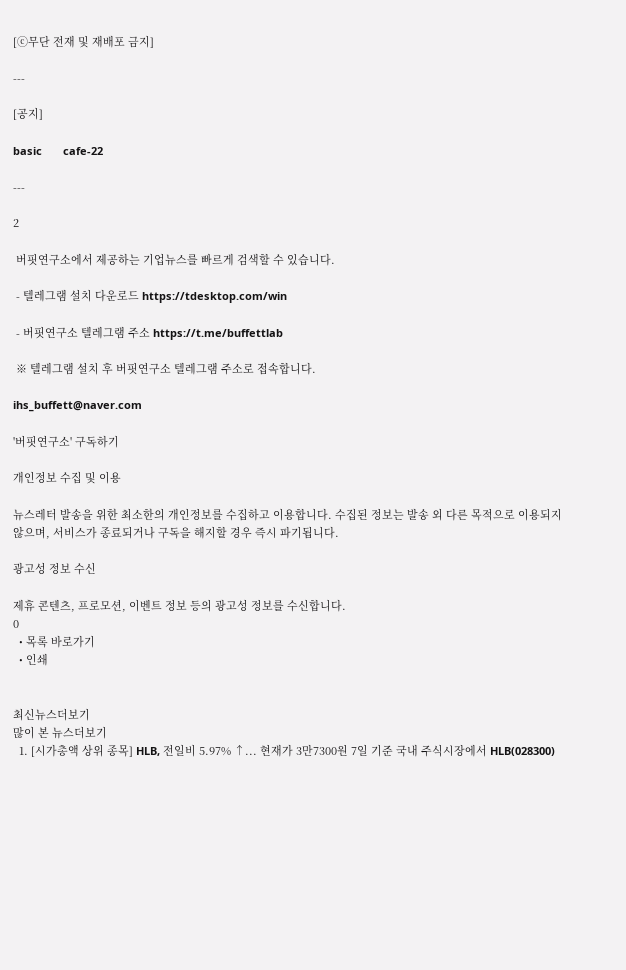[ⓒ무단 전재 및 재배포 금지]

---

[공지]

basic       cafe-22

---

2

 버핏연구소에서 제공하는 기업뉴스를 빠르게 검색할 수 있습니다.

 - 텔레그램 설치 다운로드 https://tdesktop.com/win

 - 버핏연구소 텔레그램 주소 https://t.me/buffettlab

 ※ 텔레그램 설치 후 버핏연구소 텔레그램 주소로 접속합니다.

ihs_buffett@naver.com

'버핏연구소' 구독하기

개인정보 수집 및 이용

뉴스레터 발송을 위한 최소한의 개인정보를 수집하고 이용합니다. 수집된 정보는 발송 외 다른 목적으로 이용되지 않으며, 서비스가 종료되거나 구독을 해지할 경우 즉시 파기됩니다.

광고성 정보 수신

제휴 콘텐츠, 프로모션, 이벤트 정보 등의 광고성 정보를 수신합니다.
0
  • 목록 바로가기
  • 인쇄


최신뉴스더보기
많이 본 뉴스더보기
  1. [시가총액 상위 종목] HLB, 전일비 5.97% ↑... 현재가 3만7300원 7일 기준 국내 주식시장에서 HLB(028300)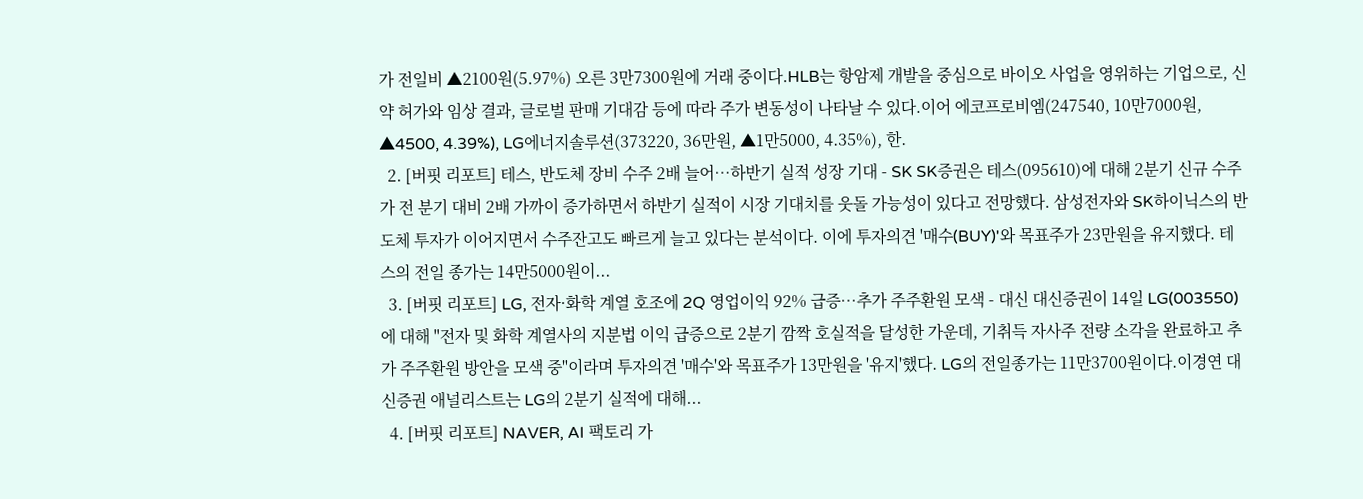가 전일비 ▲2100원(5.97%) 오른 3만7300원에 거래 중이다.HLB는 항암제 개발을 중심으로 바이오 사업을 영위하는 기업으로, 신약 허가와 임상 결과, 글로벌 판매 기대감 등에 따라 주가 변동성이 나타날 수 있다.이어 에코프로비엠(247540, 10만7000원, ▲4500, 4.39%), LG에너지솔루션(373220, 36만원, ▲1만5000, 4.35%), 한.
  2. [버핏 리포트] 테스, 반도체 장비 수주 2배 늘어…하반기 실적 성장 기대 - SK SK증권은 테스(095610)에 대해 2분기 신규 수주가 전 분기 대비 2배 가까이 증가하면서 하반기 실적이 시장 기대치를 웃돌 가능성이 있다고 전망했다. 삼성전자와 SK하이닉스의 반도체 투자가 이어지면서 수주잔고도 빠르게 늘고 있다는 분석이다. 이에 투자의견 '매수(BUY)'와 목표주가 23만원을 유지했다. 테스의 전일 종가는 14만5000원이...
  3. [버핏 리포트] LG, 전자·화학 계열 호조에 2Q 영업이익 92% 급증…추가 주주환원 모색 - 대신 대신증권이 14일 LG(003550)에 대해 "전자 및 화학 계열사의 지분법 이익 급증으로 2분기 깜짝 호실적을 달성한 가운데, 기취득 자사주 전량 소각을 완료하고 추가 주주환원 방안을 모색 중"이라며 투자의견 '매수'와 목표주가 13만원을 '유지'했다. LG의 전일종가는 11만3700원이다.이경연 대신증권 애널리스트는 LG의 2분기 실적에 대해...
  4. [버핏 리포트] NAVER, AI 팩토리 가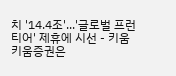치 '14.4조'...'글로벌 프런티어' 제휴에 시선 - 키움 키움증권은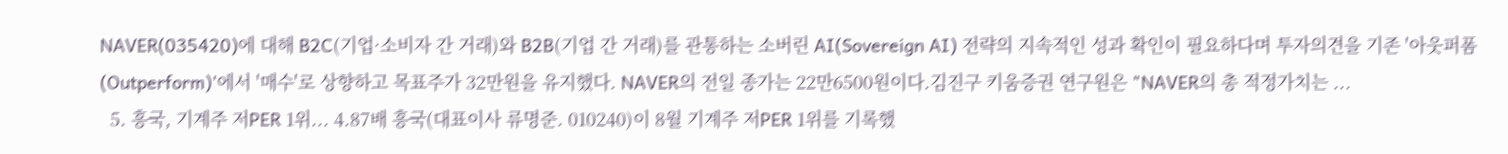NAVER(035420)에 대해 B2C(기업·소비자 간 거래)와 B2B(기업 간 거래)를 관통하는 소버린 AI(Sovereign AI) 전략의 지속적인 성과 확인이 필요하다며 투자의견을 기존 '아웃퍼폼(Outperform)'에서 '매수'로 상향하고 목표주가 32만원을 유지했다. NAVER의 전일 종가는 22만6500원이다.김진구 키움증권 연구원은 "NAVER의 총 적정가치는 ...
  5. 흥국, 기계주 저PER 1위... 4.87배 흥국(대표이사 류명준. 010240)이 8월 기계주 저PER 1위를 기록했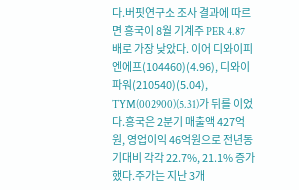다.버핏연구소 조사 결과에 따르면 흥국이 8월 기계주 PER 4.87배로 가장 낮았다. 이어 디와이피엔에프(104460)(4.96), 디와이파워(210540)(5.04), TYM(002900)(5.31)가 뒤를 이었다.흥국은 2분기 매출액 427억원, 영업이익 46억원으로 전년동기대비 각각 22.7%, 21.1% 증가했다.주가는 지난 3개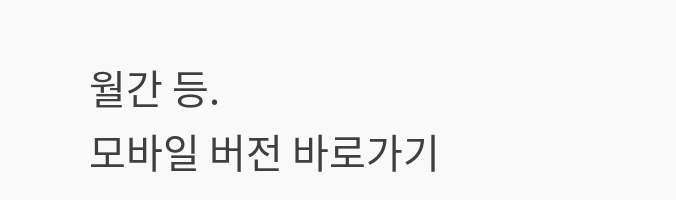월간 등.
모바일 버전 바로가기